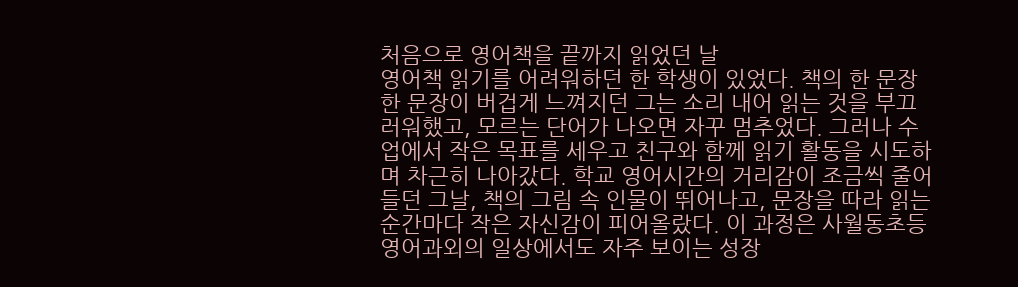처음으로 영어책을 끝까지 읽었던 날
영어책 읽기를 어려워하던 한 학생이 있었다. 책의 한 문장 한 문장이 버겁게 느껴지던 그는 소리 내어 읽는 것을 부끄러워했고, 모르는 단어가 나오면 자꾸 멈추었다. 그러나 수업에서 작은 목표를 세우고 친구와 함께 읽기 활동을 시도하며 차근히 나아갔다. 학교 영어시간의 거리감이 조금씩 줄어들던 그날, 책의 그림 속 인물이 뛰어나고, 문장을 따라 읽는 순간마다 작은 자신감이 피어올랐다. 이 과정은 사월동초등영어과외의 일상에서도 자주 보이는 성장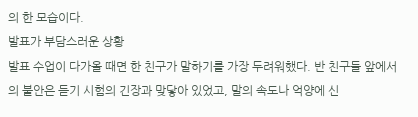의 한 모습이다.
발표가 부담스러운 상황
발표 수업이 다가올 때면 한 친구가 말하기를 가장 두려워했다. 반 친구들 앞에서의 불안은 듣기 시험의 긴장과 맞닿아 있었고, 말의 속도나 억양에 신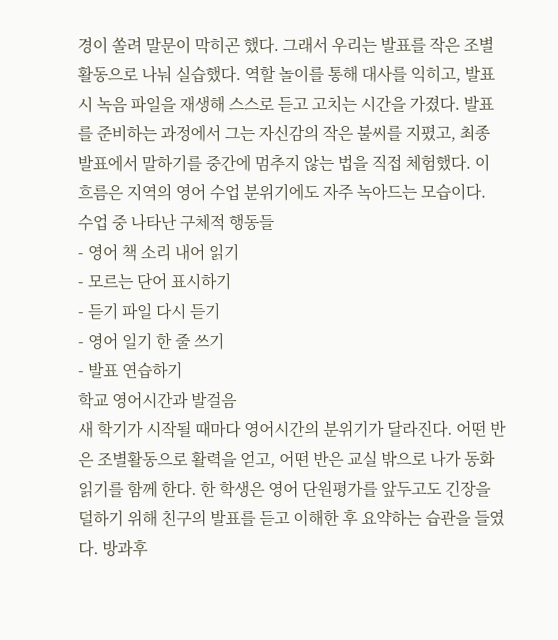경이 쏠려 말문이 막히곤 했다. 그래서 우리는 발표를 작은 조별 활동으로 나눠 실습했다. 역할 놀이를 통해 대사를 익히고, 발표 시 녹음 파일을 재생해 스스로 듣고 고치는 시간을 가졌다. 발표를 준비하는 과정에서 그는 자신감의 작은 불씨를 지폈고, 최종 발표에서 말하기를 중간에 멈추지 않는 법을 직접 체험했다. 이 흐름은 지역의 영어 수업 분위기에도 자주 녹아드는 모습이다.
수업 중 나타난 구체적 행동들
- 영어 책 소리 내어 읽기
- 모르는 단어 표시하기
- 듣기 파일 다시 듣기
- 영어 일기 한 줄 쓰기
- 발표 연습하기
학교 영어시간과 발걸음
새 학기가 시작될 때마다 영어시간의 분위기가 달라진다. 어떤 반은 조별활동으로 활력을 얻고, 어떤 반은 교실 밖으로 나가 동화 읽기를 함께 한다. 한 학생은 영어 단원평가를 앞두고도 긴장을 덜하기 위해 친구의 발표를 듣고 이해한 후 요약하는 습관을 들였다. 방과후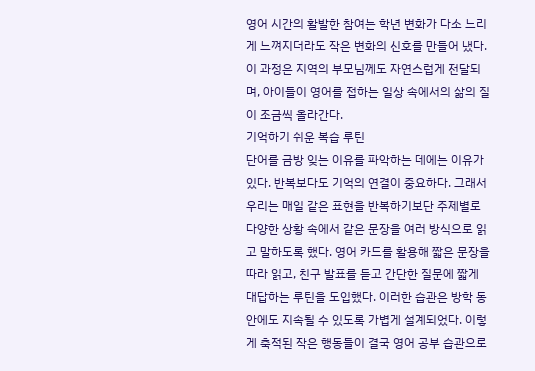영어 시간의 활발한 참여는 학년 변화가 다소 느리게 느껴지더라도 작은 변화의 신호를 만들어 냈다. 이 과정은 지역의 부모님께도 자연스럽게 전달되며, 아이들이 영어를 접하는 일상 속에서의 삶의 질이 조금씩 올라간다.
기억하기 쉬운 복습 루틴
단어를 금방 잊는 이유를 파악하는 데에는 이유가 있다. 반복보다도 기억의 연결이 중요하다. 그래서 우리는 매일 같은 표현을 반복하기보단 주제별로 다양한 상황 속에서 같은 문장을 여러 방식으로 읽고 말하도록 했다. 영어 카드를 활용해 짧은 문장을 따라 읽고, 친구 발표를 듣고 간단한 질문에 짧게 대답하는 루틴을 도입했다. 이러한 습관은 방학 동안에도 지속될 수 있도록 가볍게 설계되었다. 이렇게 축적된 작은 행동들이 결국 영어 공부 습관으로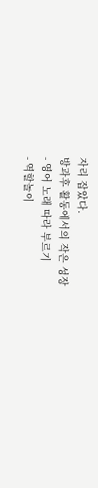자리 잡았다.
방과후 활동에서의 작은 성장
- 영어 노래 따라 부르기
- 역할놀이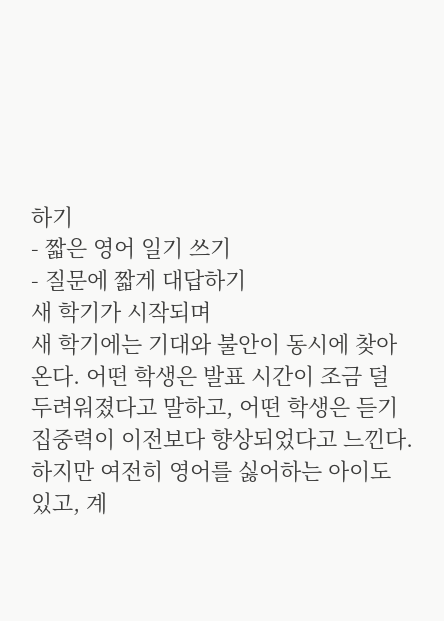하기
- 짧은 영어 일기 쓰기
- 질문에 짧게 대답하기
새 학기가 시작되며
새 학기에는 기대와 불안이 동시에 찾아온다. 어떤 학생은 발표 시간이 조금 덜 두려워졌다고 말하고, 어떤 학생은 듣기 집중력이 이전보다 향상되었다고 느낀다. 하지만 여전히 영어를 싫어하는 아이도 있고, 계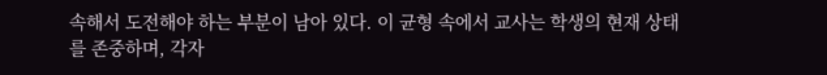속해서 도전해야 하는 부분이 남아 있다. 이 균형 속에서 교사는 학생의 현재 상태를 존중하며, 각자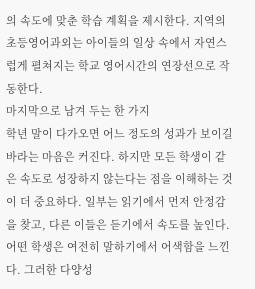의 속도에 맞춘 학습 계획을 제시한다. 지역의 초등영어과외는 아이들의 일상 속에서 자연스럽게 펼쳐지는 학교 영어시간의 연장선으로 작동한다.
마지막으로 남겨 두는 한 가지
학년 말이 다가오면 어느 정도의 성과가 보이길 바라는 마음은 커진다. 하지만 모든 학생이 같은 속도로 성장하지 않는다는 점을 이해하는 것이 더 중요하다. 일부는 읽기에서 먼저 안정감을 찾고, 다른 이들은 듣기에서 속도를 높인다. 어떤 학생은 여전히 말하기에서 어색함을 느낀다. 그러한 다양성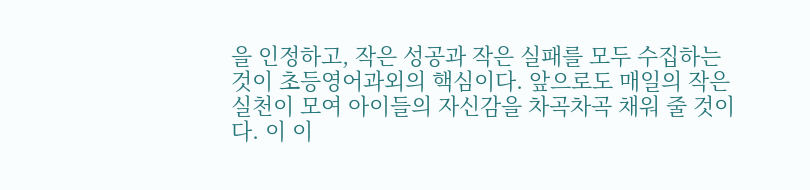을 인정하고, 작은 성공과 작은 실패를 모두 수집하는 것이 초등영어과외의 핵심이다. 앞으로도 매일의 작은 실천이 모여 아이들의 자신감을 차곡차곡 채워 줄 것이다. 이 이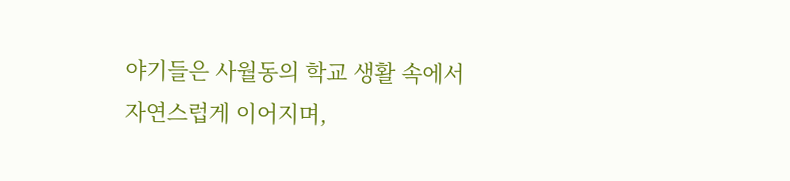야기들은 사월동의 학교 생활 속에서 자연스럽게 이어지며,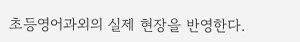초등영어과외의 실제 현장을 반영한다.